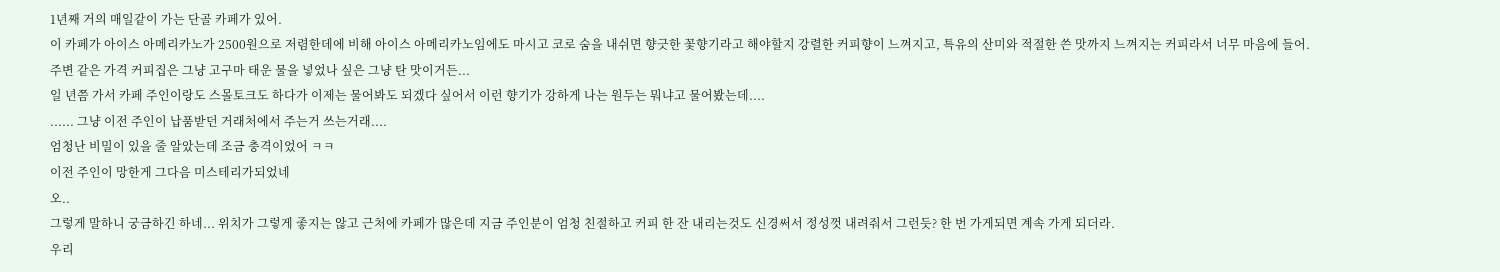1년째 거의 매일같이 가는 단골 카페가 있어.
이 카페가 아이스 아메리카노가 2500원으로 저렴한데에 비해 아이스 아메리카노임에도 마시고 코로 숨을 내쉬면 향긋한 꽃향기라고 해야할지 강렬한 커피향이 느껴지고, 특유의 산미와 적절한 쓴 맛까지 느껴지는 커피라서 너무 마음에 들어.
주변 같은 가격 커피집은 그냥 고구마 태운 물을 넣었나 싶은 그냥 탄 맛이거든...
일 년쯤 가서 카페 주인이랑도 스몰토크도 하다가 이제는 물어봐도 되겠다 싶어서 이런 향기가 강하게 나는 원두는 뭐냐고 물어봤는데....
...... 그냥 이전 주인이 납품받던 거래처에서 주는거 쓰는거래....
엄청난 비밀이 있을 줄 알았는데 조금 충격이었어 ㅋㅋ
이전 주인이 망한게 그다음 미스테리가되었네
오..
그렇게 말하니 궁금하긴 하네... 위치가 그렇게 좋지는 않고 근처에 카페가 많은데 지금 주인분이 엄청 친절하고 커피 한 잔 내리는것도 신경써서 정성껏 내려줘서 그런듯? 한 번 가게되면 계속 가게 되더라.
우리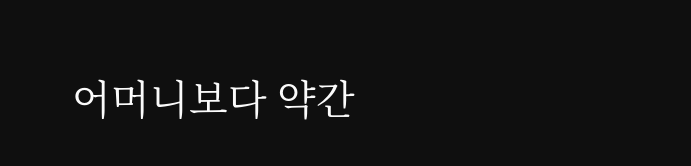어머니보다 약간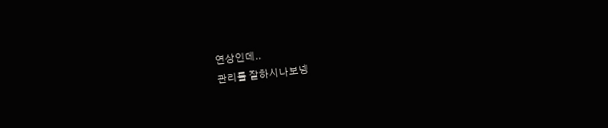연상인데..
관리를 잘하시나보넹